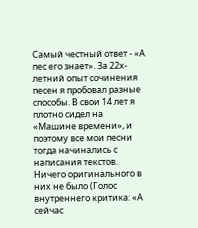Самый честный ответ - «А пес его знает». За 22х-летний опыт сочинения песен я пробовал разные способы. В свои 14 лет я плотно сидел на «Машине времени», и поэтому все мои песни тогда начинались с написания текстов. Ничего оригинального в них не было (Голос внутреннего критика: «А сейчас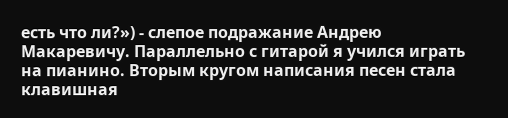есть что ли?») - слепое подражание Андрею Макаревичу. Параллельно с гитарой я учился играть на пианино. Вторым кругом написания песен стала клавишная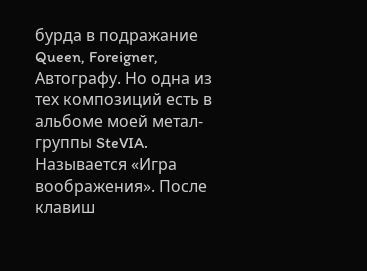бурда в подражание Queen, Foreigner, Автографу. Но одна из тех композиций есть в альбоме моей метал-группы SteVIA. Называется «Игра воображения». После клавиш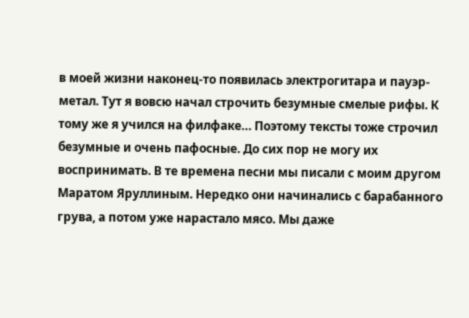в моей жизни наконец-то появилась электрогитара и пауэр-метал. Тут я вовсю начал строчить безумные смелые рифы. К тому же я учился на филфаке… Поэтому тексты тоже строчил безумные и очень пафосные. До сих пор не могу их воспринимать. В те времена песни мы писали с моим другом Маратом Яруллиным. Нередко они начинались с барабанного грува, а потом уже нарастало мясо. Мы даже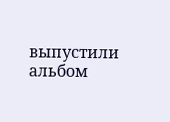выпустили альбом